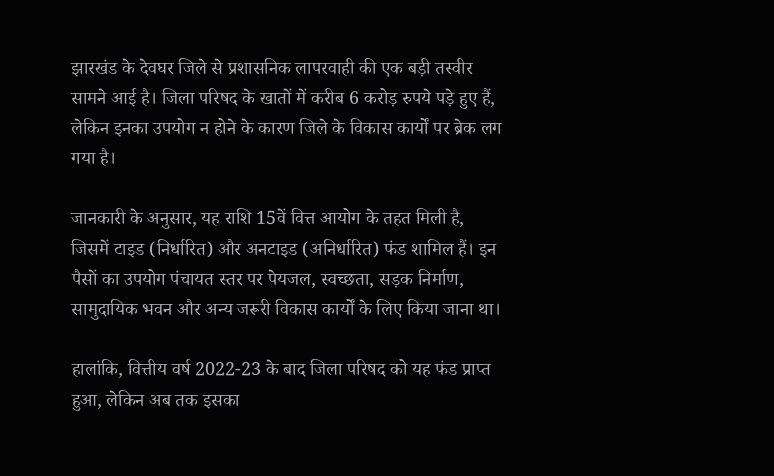झारखंड के देवघर जिले से प्रशासनिक लापरवाही की एक बड़ी तस्वीर सामने आई है। जिला परिषद के खातों में करीब 6 करोड़ रुपये पड़े हुए हैं, लेकिन इनका उपयोग न होने के कारण जिले के विकास कार्यों पर ब्रेक लग गया है।

जानकारी के अनुसार, यह राशि 15वें वित्त आयोग के तहत मिली है, जिसमें टाइड (निर्धारित) और अनटाइड (अनिर्धारित) फंड शामिल हैं। इन पैसों का उपयोग पंचायत स्तर पर पेयजल, स्वच्छता, सड़क निर्माण, सामुदायिक भवन और अन्य जरूरी विकास कार्यों के लिए किया जाना था।

हालांकि, वित्तीय वर्ष 2022-23 के बाद जिला परिषद को यह फंड प्राप्त हुआ, लेकिन अब तक इसका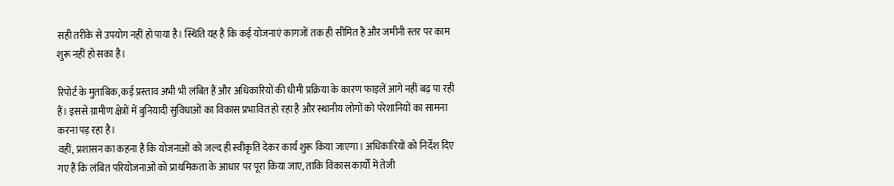सही तरीके से उपयोग नहीं हो पाया है। स्थिति यह है कि कई योजनाएं कागजों तक ही सीमित हैं और जमीनी स्तर पर काम शुरू नहीं हो सका है।

रिपोर्ट के मुताबिक, कई प्रस्ताव अभी भी लंबित हैं और अधिकारियों की धीमी प्रक्रिया के कारण फाइलें आगे नहीं बढ़ पा रही हैं। इससे ग्रामीण क्षेत्रों में बुनियादी सुविधाओं का विकास प्रभावित हो रहा है और स्थानीय लोगों को परेशानियों का सामना करना पड़ रहा है।
वहीं, प्रशासन का कहना है कि योजनाओं को जल्द ही स्वीकृति देकर कार्य शुरू किया जाएगा। अधिकारियों को निर्देश दिए गए हैं कि लंबित परियोजनाओं को प्राथमिकता के आधार पर पूरा किया जाए, ताकि विकास कार्यों में तेजी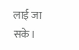लाई जा सके।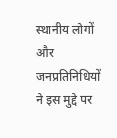स्थानीय लोगों और जनप्रतिनिधियों ने इस मुद्दे पर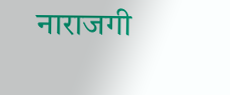नाराजगी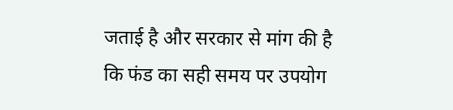जताई है और सरकार से मांग की है कि फंड का सही समय पर उपयोग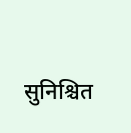सुनिश्चित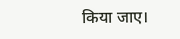किया जाए।